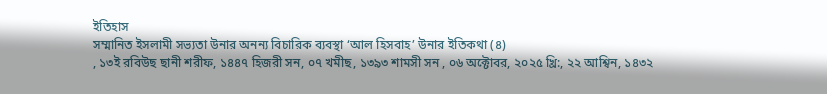ইতিহাস
সম্মানিত ইসলামী সভ্যতা উনার অনন্য বিচারিক ব্যবস্থা ‘আল হিসবাহ’ উনার ইতিকথা (৪)
, ১৩ই রবিউছ ছানী শরীফ, ১৪৪৭ হিজরী সন, ০৭ খমীছ, ১৩৯৩ শামসী সন , ০৬ অক্টোবর, ২০২৫ খ্রি:, ২২ আশ্বিন, ১৪৩২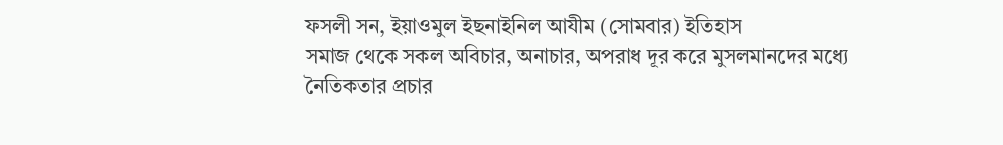ফসলী সন, ইয়াওমুল ইছনাইনিল আযীম (সোমবার) ইতিহাস
সমাজ থেকে সকল অবিচার, অনাচার, অপরাধ দূর করে মুসলমানদের মধ্যে নৈতিকতার প্রচার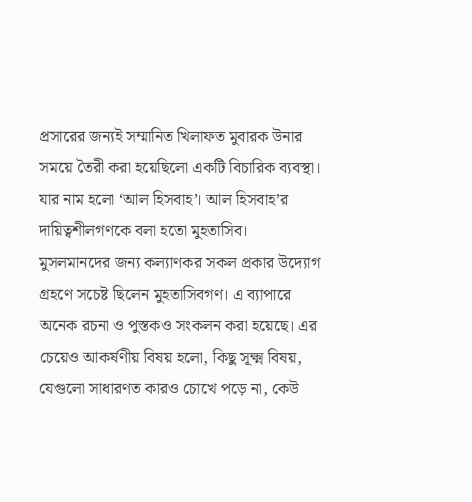প্রসারের জন্যই সম্মানিত খিলাফত মুবারক উনার সময়ে তৈরী করা হয়েছিলো একটি বিচারিক ব্যবস্থা। যার নাম হলো ‘আল হিসবাহ’। আল হিসবাহ’র দায়িত্বশীলগণকে বলা হতো মুহতাসিব।
মুসলমানদের জন্য কল্যাণকর সকল প্রকার উদ্যোগ গ্রহণে সচেষ্ট ছিলেন মুহতাসিবগণ। এ ব্যাপারে অনেক রচনা ও পুস্তকও সংকলন করা হয়েছে। এর চেয়েও আকর্ষণীয় বিষয় হলো, কিছু সূক্ষ্ম বিষয়, যেগুলো সাধারণত কারও চোখে পড়ে না, কেউ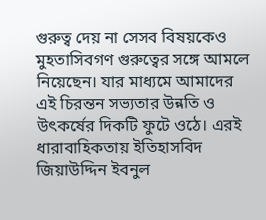গুরুত্ব দেয় না সেসব বিষয়কেও মুহতাসিবগণ গুরুত্বের সঙ্গে আমলে নিয়েছেন। যার মাধ্যমে আমাদের এই চিরন্তন সভ্যতার উন্নতি ও উৎকর্ষের দিকটি ফুটে ওঠে। এরই ধারাবাহিকতায় ইতিহাসবিদ জিয়াউদ্দিন ইবনুল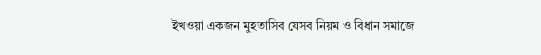ইখওয়া একজন মুহতাসিব যেসব নিয়ম ও বিধান সমাজে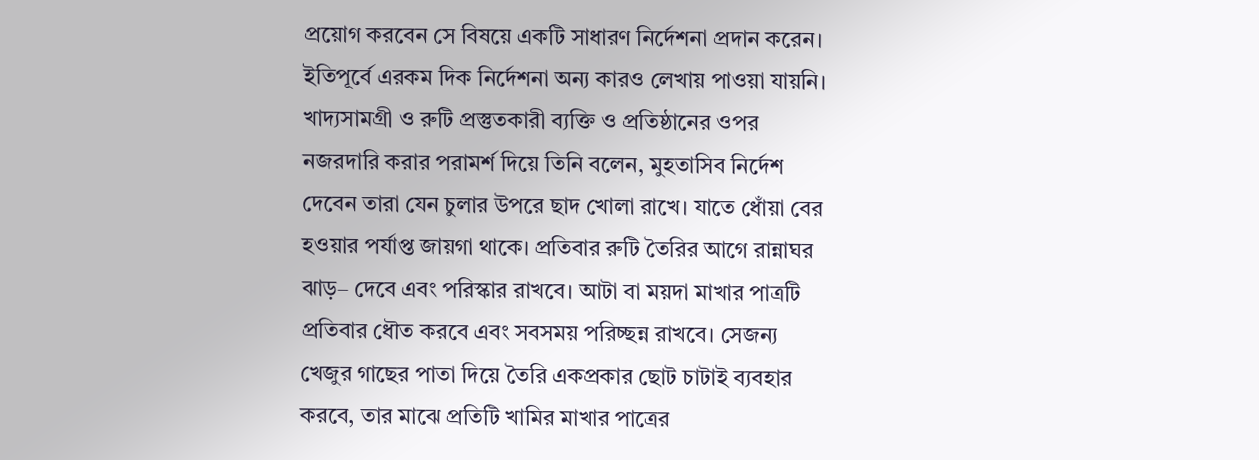প্রয়োগ করবেন সে বিষয়ে একটি সাধারণ নির্দেশনা প্রদান করেন। ইতিপূর্বে এরকম দিক নির্দেশনা অন্য কারও লেখায় পাওয়া যায়নি।
খাদ্যসামগ্রী ও রুটি প্রস্তুতকারী ব্যক্তি ও প্রতিষ্ঠানের ওপর নজরদারি করার পরামর্শ দিয়ে তিনি বলেন, মুহতাসিব নির্দেশ দেবেন তারা যেন চুলার উপরে ছাদ খোলা রাখে। যাতে ধোঁয়া বের হওয়ার পর্যাপ্ত জায়গা থাকে। প্রতিবার রুটি তৈরির আগে রান্নাঘর ঝাড়– দেবে এবং পরিস্কার রাখবে। আটা বা ময়দা মাখার পাত্রটি প্রতিবার ধৌত করবে এবং সবসময় পরিচ্ছন্ন রাখবে। সেজন্য খেজুর গাছের পাতা দিয়ে তৈরি একপ্রকার ছোট চাটাই ব্যবহার করবে, তার মাঝে প্রতিটি খামির মাখার পাত্রের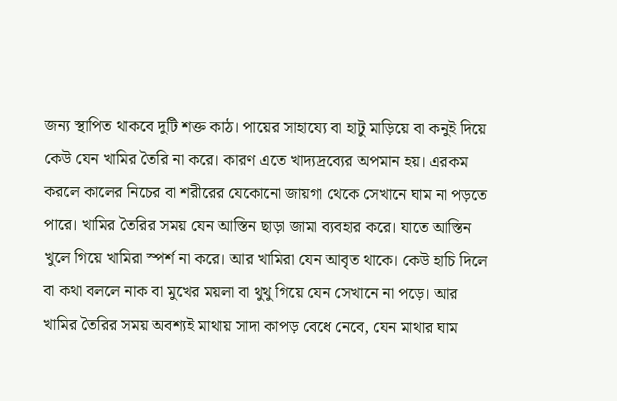জন্য স্থাপিত থাকবে দুটি শক্ত কাঠ। পায়ের সাহায্যে বা হাটু মাড়িয়ে বা কনুই দিয়ে কেউ যেন খামির তৈরি না করে। কারণ এতে খাদ্যদ্রব্যের অপমান হয়। এরকম করলে কালের নিচের বা শরীরের যেকোনো জায়গা থেকে সেখানে ঘাম না পড়তে পারে। খামির তৈরির সময় যেন আস্তিন ছাড়া জামা ব্যবহার করে। যাতে আস্তিন খুলে গিয়ে খামিরা স্পর্শ না করে। আর খামিরা যেন আবৃত থাকে। কেউ হাচি দিলে বা কথা বললে নাক বা মুখের ময়লা বা থুথু গিয়ে যেন সেখানে না পড়ে। আর খামির তৈরির সময় অবশ্যই মাথায় সাদা কাপড় বেধে নেবে, যেন মাথার ঘাম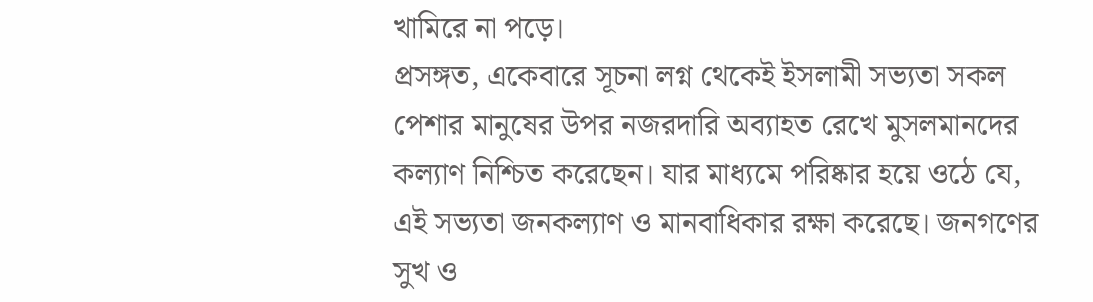খামিরে না পড়ে।
প্রসঙ্গত, একেবারে সূচনা লগ্ন থেকেই ইসলামী সভ্যতা সকল পেশার মানুষের উপর নজরদারি অব্যাহত রেখে মুসলমানদের কল্যাণ নিশ্চিত করেছেন। যার মাধ্যমে পরিষ্কার হয়ে ওঠে যে, এই সভ্যতা জনকল্যাণ ও মানবাধিকার রক্ষা করেছে। জনগণের সুখ ও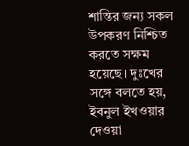শান্তির জন্য সকল উপকরণ নিশ্চিত করতে সক্ষম হয়েছে। দুঃখের সঙ্গে বলতে হয়, ইবনুল ইখওয়ার দেওয়া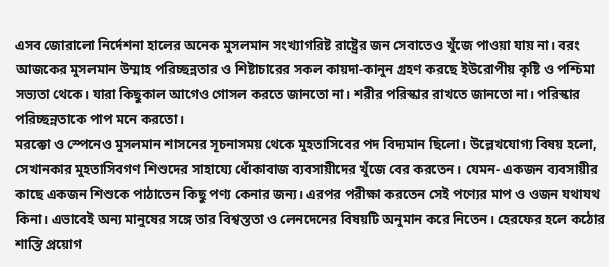এসব জোরালো নির্দেশনা হালের অনেক মুসলমান সংখ্যাগরিষ্ট রাষ্ট্রের জন সেবাতেও খুঁজে পাওয়া যায় না। বরং আজকের মুসলমান উম্মাহ পরিচ্ছন্নতার ও শিষ্টাচারের সকল কায়দা-কানুন গ্রহণ করছে ইউরোপীয় কৃষ্টি ও পশ্চিমা সভ্যতা থেকে। যারা কিছুকাল আগেও গোসল করতে জানতো না। শরীর পরিস্কার রাখতে জানতো না। পরিস্কার পরিচ্ছন্নতাকে পাপ মনে করতো।
মরক্কো ও স্পেনেও মুসলমান শাসনের সূচনাসময় থেকে মুহতাসিবের পদ বিদ্যমান ছিলো। উল্লেখযোগ্য বিষয় হলো, সেখানকার মুহতাসিবগণ শিশুদের সাহায্যে ধোঁকাবাজ ব্যবসায়ীদের খুঁজে বের করতেন। যেমন- একজন ব্যবসায়ীর কাছে একজন শিশুকে পাঠাতেন কিছু পণ্য কেনার জন্য। এরপর পরীক্ষা করতেন সেই পণ্যের মাপ ও ওজন যথাযথ কিনা। এভাবেই অন্য মানুষের সঙ্গে তার বিশ্বস্ততা ও লেনদেনের বিষয়টি অনুমান করে নিতেন। হেরফের হলে কঠোর শাস্তি প্রয়োগ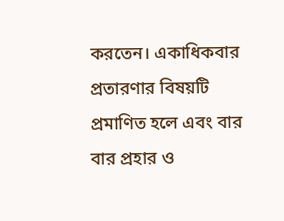করতেন। একাধিকবার প্রতারণার বিষয়টি প্রমাণিত হলে এবং বার বার প্রহার ও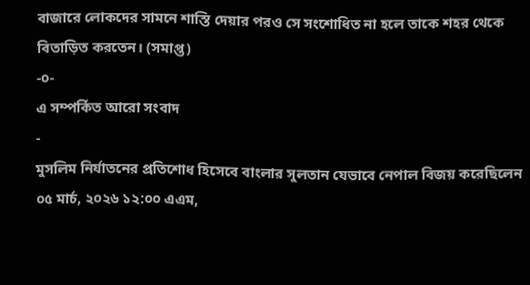বাজারে লোকদের সামনে শাস্তি দেয়ার পরও সে সংশোধিত না হলে তাকে শহর থেকে বিতাড়িত করতেন। (সমাপ্ত)
-০-
এ সম্পর্কিত আরো সংবাদ
-
মুসলিম নির্যাতনের প্রতিশোধ হিসেবে বাংলার সুলতান যেভাবে নেপাল বিজয় করেছিলেন
০৫ মার্চ, ২০২৬ ১২:০০ এএম,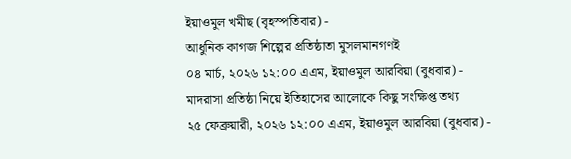ইয়াওমুল খমীছ (বৃহস্পতিবার) -
আধুনিক কাগজ শিল্পের প্রতিষ্ঠাতা মুসলমানগণই
০৪ মার্চ, ২০২৬ ১২:০০ এএম, ইয়াওমুল আরবিয়া (বুধবার) -
মাদরাসা প্রতিষ্ঠা নিয়ে ইতিহাসের আলোকে কিছু সংক্ষিপ্ত তথ্য
২৫ ফেব্রুয়ারী, ২০২৬ ১২:০০ এএম, ইয়াওমুল আরবিয়া (বুধবার) -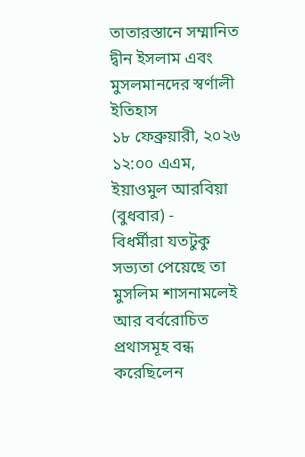তাতারস্তানে সম্মানিত দ্বীন ইসলাম এবং মুসলমানদের স্বর্ণালী ইতিহাস
১৮ ফেব্রুয়ারী, ২০২৬ ১২:০০ এএম, ইয়াওমুল আরবিয়া (বুধবার) -
বিধর্মীরা যতটুকু সভ্যতা পেয়েছে তা মুসলিম শাসনামলেই আর বর্বরোচিত প্রথাসমূহ বন্ধ করেছিলেন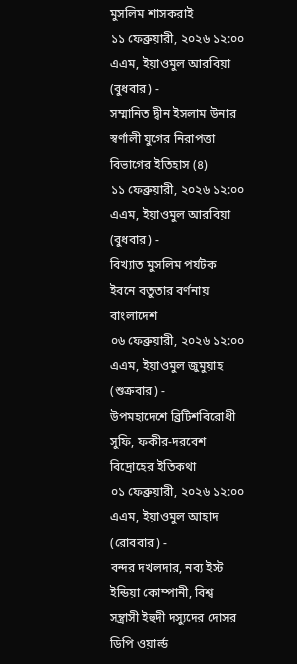মুসলিম শাসকরাই
১১ ফেব্রুয়ারী, ২০২৬ ১২:০০ এএম, ইয়াওমুল আরবিয়া (বুধবার) -
সম্মানিত দ্বীন ইসলাম উনার স্বর্ণালী যুগের নিরাপত্তা বিভাগের ইতিহাস (৪)
১১ ফেব্রুয়ারী, ২০২৬ ১২:০০ এএম, ইয়াওমুল আরবিয়া (বুধবার) -
বিখ্যাত মুসলিম পর্যটক ইবনে বতুতার বর্ণনায় বাংলাদেশ
০৬ ফেব্রুয়ারী, ২০২৬ ১২:০০ এএম, ইয়াওমুল জুমুয়াহ (শুক্রবার) -
উপমহাদেশে ব্রিটিশবিরোধী সুফি, ফকীর-দরবেশ বিদ্রোহের ইতিকথা
০১ ফেব্রুয়ারী, ২০২৬ ১২:০০ এএম, ইয়াওমুল আহাদ (রোববার) -
বন্দর দখলদার, নব্য ইস্ট ইন্ডিয়া কোম্পানী, বিশ্ব সন্ত্রাসী ইহুদী দস্যুদের দোসর ডিপি ওয়ার্ল্ড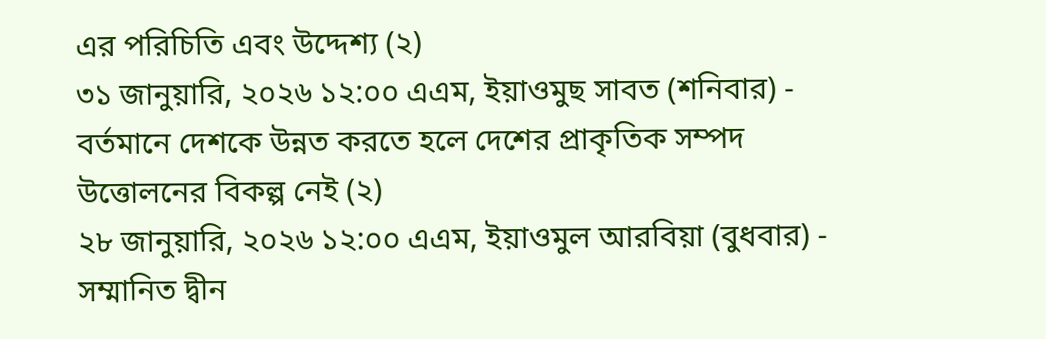এর পরিচিতি এবং উদ্দেশ্য (২)
৩১ জানুয়ারি, ২০২৬ ১২:০০ এএম, ইয়াওমুছ সাবত (শনিবার) -
বর্তমানে দেশকে উন্নত করতে হলে দেশের প্রাকৃতিক সম্পদ উত্তোলনের বিকল্প নেই (২)
২৮ জানুয়ারি, ২০২৬ ১২:০০ এএম, ইয়াওমুল আরবিয়া (বুধবার) -
সম্মানিত দ্বীন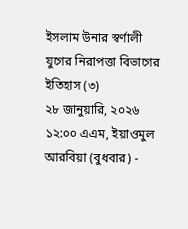ইসলাম উনার স্বর্ণালী যুগের নিরাপত্তা বিভাগের ইতিহাস (৩)
২৮ জানুয়ারি, ২০২৬ ১২:০০ এএম, ইয়াওমুল আরবিয়া (বুধবার) -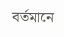বর্তমানে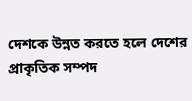দেশকে উন্নত করতে হলে দেশের প্রাকৃতিক সম্পদ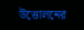উত্তোলনের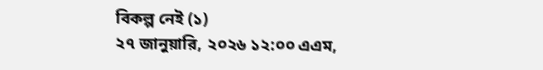বিকল্প নেই (১)
২৭ জানুয়ারি, ২০২৬ ১২:০০ এএম,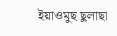ইয়াওমুছ ছুলাছা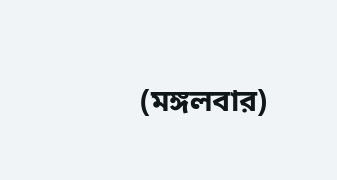(মঙ্গলবার)